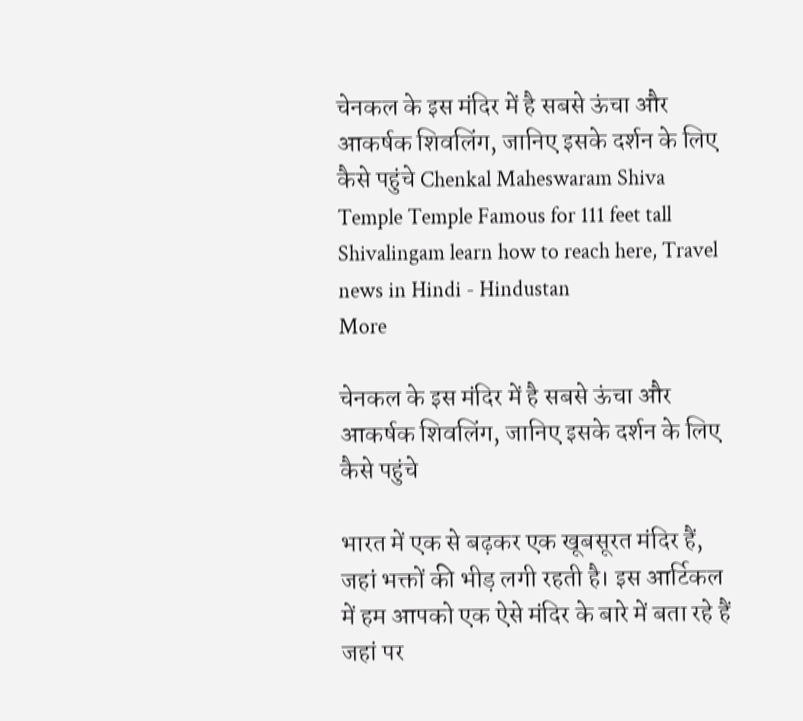चेनकल के इस मंदिर में है सबसे ऊंचा और आकर्षक शिवलिंग, जानिए इसके दर्शन के लिए कैसे पहुंचे Chenkal Maheswaram Shiva Temple Temple Famous for 111 feet tall Shivalingam learn how to reach here, Travel news in Hindi - Hindustan
More

चेनकल के इस मंदिर में है सबसे ऊंचा और आकर्षक शिवलिंग, जानिए इसके दर्शन के लिए कैसे पहुंचे

भारत में एक से बढ़कर एक खूबसूरत मंदिर हैं, जहां भक्तों की भीड़ लगी रहती है। इस आर्टिकल में हम आपको एक ऐसे मंदिर के बारे में बता रहे हैं जहां पर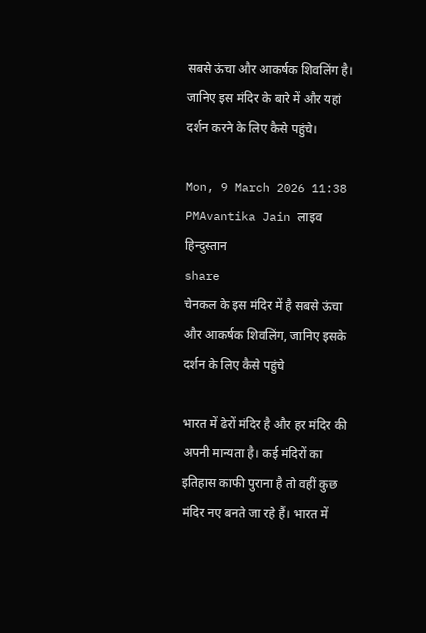सबसे ऊंचा और आकर्षक शिवलिंग है। जानिए इस मंदिर के बारे में और यहां दर्शन करने के लिए कैसे पहुंचे।

Mon, 9 March 2026 11:38 PMAvantika Jain लाइव हिन्दुस्तान
share
चेनकल के इस मंदिर में है सबसे ऊंचा और आकर्षक शिवलिंग, जानिए इसके दर्शन के लिए कैसे पहुंचे

भारत में ढेरों मंदिर है और हर मंदिर की अपनी मान्यता है। कई मंदिरों का इतिहास काफी पुराना है तो वहीं कुछ मंदिर नए बनते जा रहे हैं। भारत में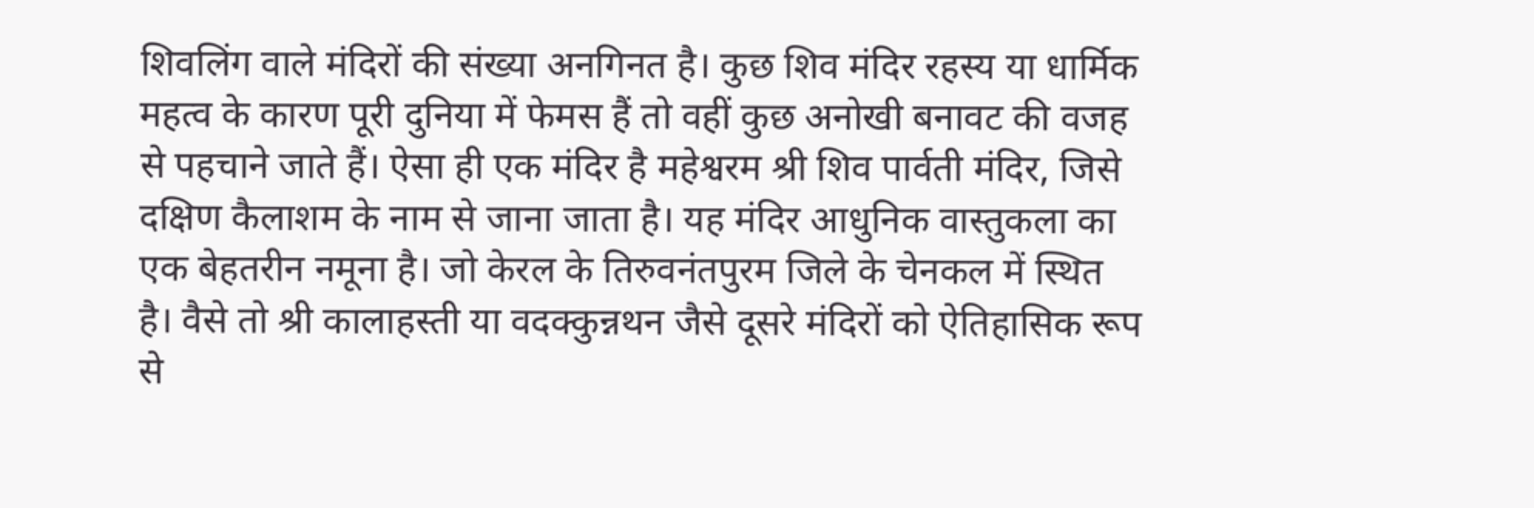शिवलिंग वाले मंदिरों की संख्या अनगिनत है। कुछ शिव मंदिर रहस्य या धार्मिक महत्व के कारण पूरी दुनिया में फेमस हैं तो वहीं कुछ अनोखी बनावट की वजह से पहचाने जाते हैं। ऐसा ही एक मंदिर है महेश्वरम श्री शिव पार्वती मंदिर, जिसे दक्षिण कैलाशम के नाम से जाना जाता है। यह मंदिर आधुनिक वास्तुकला का एक बेहतरीन नमूना है। जो केरल के तिरुवनंतपुरम जिले के चेनकल में स्थित है। वैसे तो श्री कालाहस्ती या वदक्कुन्नथन जैसे दूसरे मंदिरों को ऐतिहासिक रूप से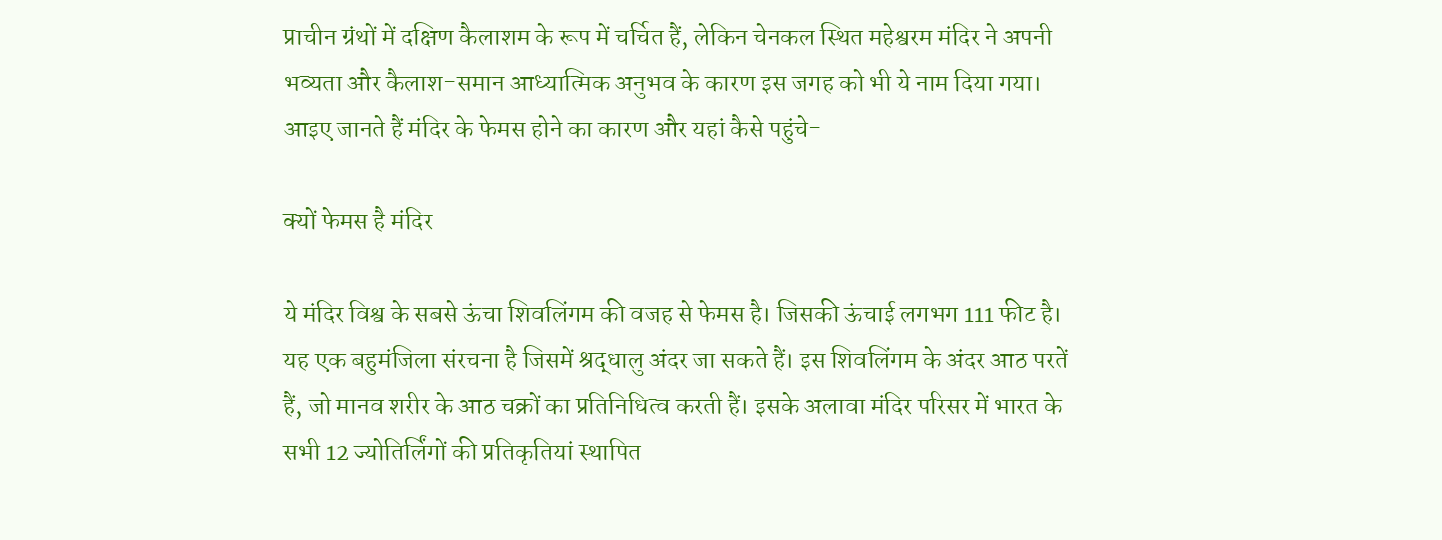प्राचीन ग्रंथों में दक्षिण कैलाशम के रूप में चर्चित हैं, लेकिन चेनकल स्थित महेश्वरम मंदिर ने अपनी भव्यता और कैलाश-समान आध्यात्मिक अनुभव के कारण इस जगह को भी ये नाम दिया गया। आइए जानते हैं मंदिर के फेमस होने का कारण और यहां कैसे पहुंचे-

क्यों फेमस है मंदिर

ये मंदिर विश्व के सबसे ऊंचा शिवलिंगम की वजह से फेमस है। जिसकी ऊंचाई लगभग 111 फीट है। यह एक बहुमंजिला संरचना है जिसमें श्रद्धालु अंदर जा सकते हैं। इस शिवलिंगम के अंदर आठ परतें हैं, जो मानव शरीर के आठ चक्रों का प्रतिनिधित्व करती हैं। इसके अलावा मंदिर परिसर में भारत के सभी 12 ज्योतिर्लिंगों की प्रतिकृतियां स्थापित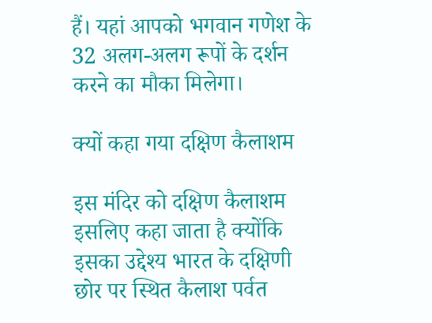हैं। यहां आपको भगवान गणेश के 32 अलग-अलग रूपों के दर्शन करने का मौका मिलेगा।

क्यों कहा गया दक्षिण कैलाशम

इस मंदिर को दक्षिण कैलाशम इसलिए कहा जाता है क्योंकि इसका उद्देश्य भारत के दक्षिणी छोर पर स्थित कैलाश पर्वत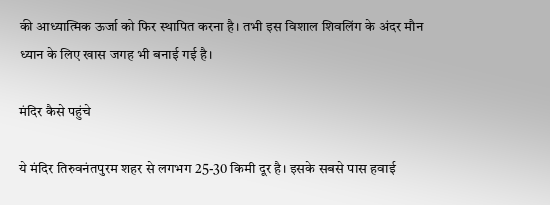की आध्यात्मिक ऊर्जा को फिर स्थापित करना है। तभी इस विशाल शिवलिंग के अंदर मौन ध्यान के लिए खास जगह भी बनाई गई है।

मंदिर कैसे पहुंचे

ये मंदिर तिरुवनंतपुरम शहर से लगभग 25-30 किमी दूर है। इसके सबसे पास हवाई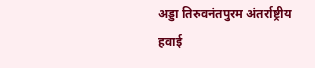अड्डा तिरुवनंतपुरम अंतर्राष्ट्रीय हवाई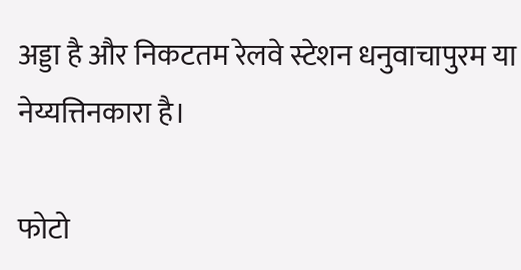अड्डा है और निकटतम रेलवे स्टेशन धनुवाचापुरम या नेय्यत्तिनकारा है।

फोटो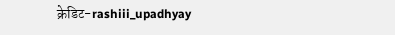क्रेडिट-rashiii_upadhyay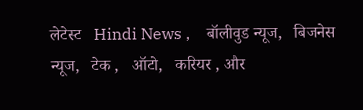लेटेस्ट   Hindi News ,    बॉलीवुड न्यूज,   बिजनेस न्यूज,   टेक ,   ऑटो,   करियर , और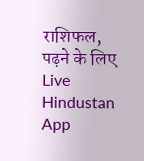राशिफल, पढ़ने के लिए Live Hindustan App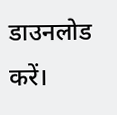डाउनलोड करें।